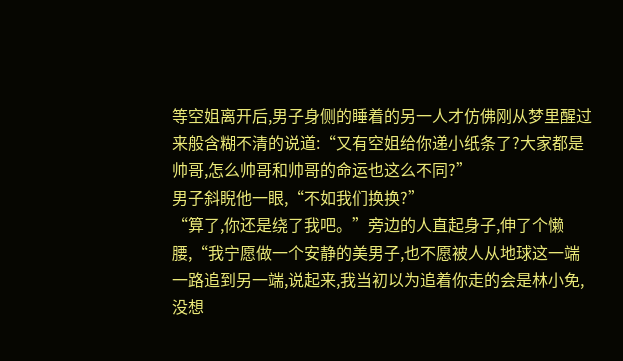等空姐离开后,男子身侧的睡着的另一人才仿佛刚从梦里醒过来般含糊不清的说道:“又有空姐给你递小纸条了?大家都是帅哥,怎么帅哥和帅哥的命运也这么不同?”
男子斜睨他一眼,“不如我们换换?”
“算了,你还是绕了我吧。”旁边的人直起身子,伸了个懒腰,“我宁愿做一个安静的美男子,也不愿被人从地球这一端一路追到另一端,说起来,我当初以为追着你走的会是林小免,没想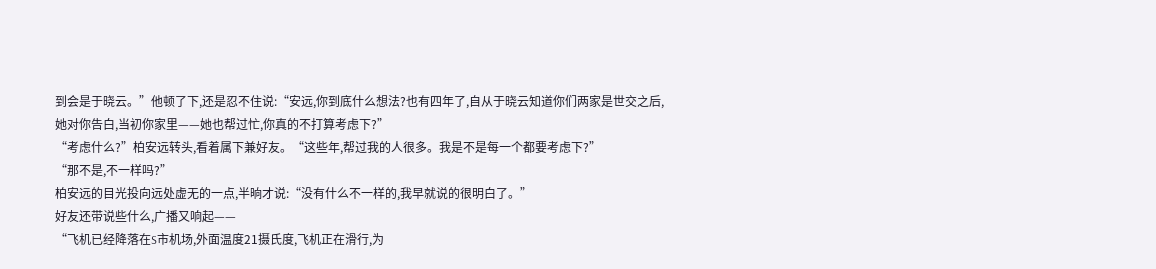到会是于晓云。”他顿了下,还是忍不住说:“安远,你到底什么想法?也有四年了,自从于晓云知道你们两家是世交之后,她对你告白,当初你家里——她也帮过忙,你真的不打算考虑下?”
“考虑什么?”柏安远转头,看着属下兼好友。“这些年,帮过我的人很多。我是不是每一个都要考虑下?”
“那不是,不一样吗?”
柏安远的目光投向远处虚无的一点,半晌才说:“没有什么不一样的,我早就说的很明白了。”
好友还带说些什么,广播又响起——
“飞机已经降落在S市机场,外面温度21摄氏度,飞机正在滑行,为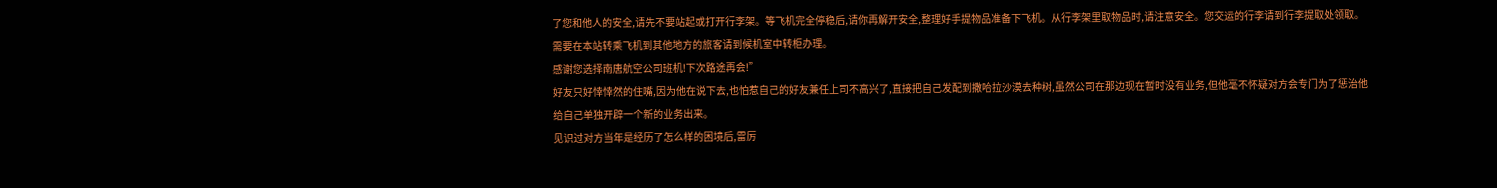了您和他人的安全,请先不要站起或打开行李架。等飞机完全停稳后,请你再解开安全,整理好手提物品准备下飞机。从行李架里取物品时,请注意安全。您交运的行李请到行李提取处领取。需要在本站转乘飞机到其他地方的旅客请到候机室中转柜办理。
感谢您选择南唐航空公司班机!下次路途再会!”
好友只好悻悻然的住嘴,因为他在说下去,也怕惹自己的好友兼任上司不高兴了,直接把自己发配到撒哈拉沙漠去种树,虽然公司在那边现在暂时没有业务,但他毫不怀疑对方会专门为了惩治他给自己单独开辟一个新的业务出来。
见识过对方当年是经历了怎么样的困境后,雷厉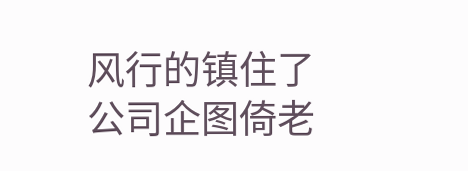风行的镇住了公司企图倚老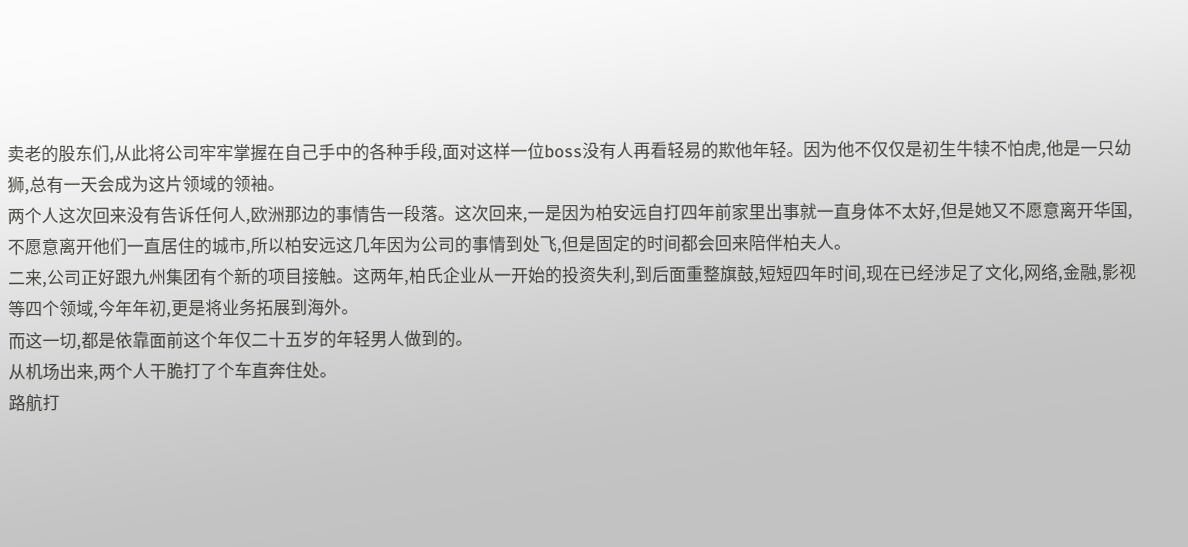卖老的股东们,从此将公司牢牢掌握在自己手中的各种手段,面对这样一位boss没有人再看轻易的欺他年轻。因为他不仅仅是初生牛犊不怕虎,他是一只幼狮,总有一天会成为这片领域的领袖。
两个人这次回来没有告诉任何人,欧洲那边的事情告一段落。这次回来,一是因为柏安远自打四年前家里出事就一直身体不太好,但是她又不愿意离开华国,不愿意离开他们一直居住的城市,所以柏安远这几年因为公司的事情到处飞,但是固定的时间都会回来陪伴柏夫人。
二来,公司正好跟九州集团有个新的项目接触。这两年,柏氏企业从一开始的投资失利,到后面重整旗鼓,短短四年时间,现在已经涉足了文化,网络,金融,影视等四个领域,今年年初,更是将业务拓展到海外。
而这一切,都是依靠面前这个年仅二十五岁的年轻男人做到的。
从机场出来,两个人干脆打了个车直奔住处。
路航打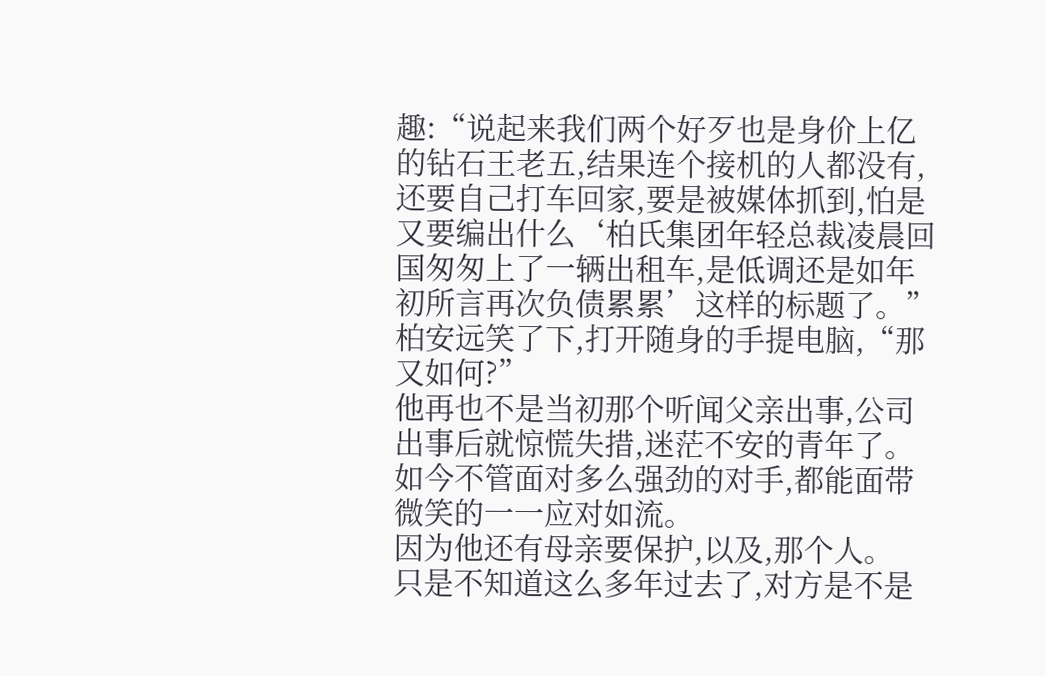趣:“说起来我们两个好歹也是身价上亿的钻石王老五,结果连个接机的人都没有,还要自己打车回家,要是被媒体抓到,怕是又要编出什么‘柏氏集团年轻总裁凌晨回国匆匆上了一辆出租车,是低调还是如年初所言再次负债累累’这样的标题了。”
柏安远笑了下,打开随身的手提电脑,“那又如何?”
他再也不是当初那个听闻父亲出事,公司出事后就惊慌失措,迷茫不安的青年了。如今不管面对多么强劲的对手,都能面带微笑的一一应对如流。
因为他还有母亲要保护,以及,那个人。
只是不知道这么多年过去了,对方是不是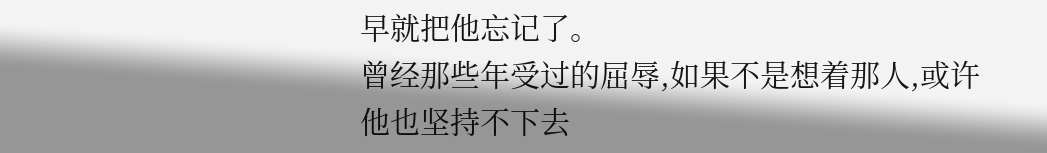早就把他忘记了。
曾经那些年受过的屈辱,如果不是想着那人,或许他也坚持不下去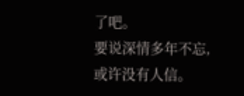了吧。
要说深情多年不忘,或许没有人信。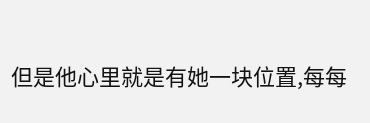但是他心里就是有她一块位置,每每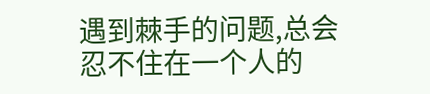遇到棘手的问题,总会忍不住在一个人的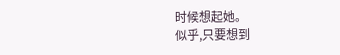时候想起她。
似乎,只要想到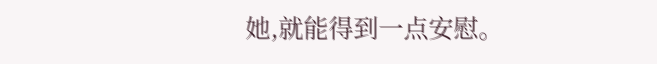她,就能得到一点安慰。